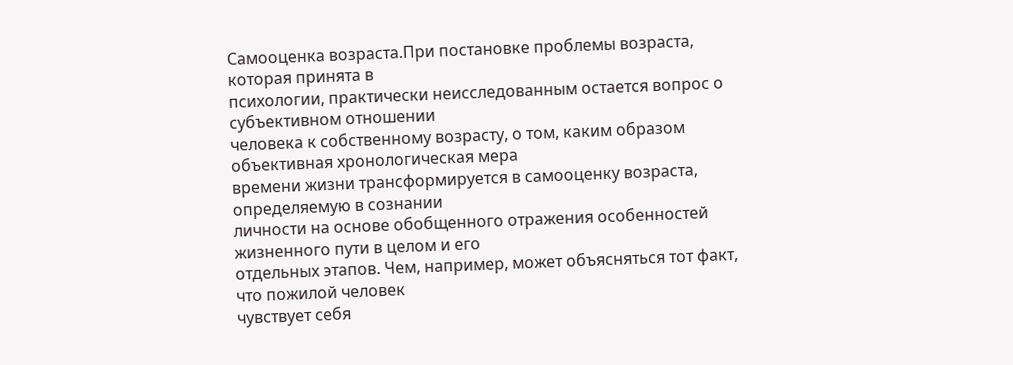Самооценка возраста.При постановке проблемы возраста, которая принята в
психологии, практически неисследованным остается вопрос о субъективном отношении
человека к собственному возрасту, о том, каким образом объективная хронологическая мера
времени жизни трансформируется в самооценку возраста, определяемую в сознании
личности на основе обобщенного отражения особенностей жизненного пути в целом и его
отдельных этапов. Чем, например, может объясняться тот факт, что пожилой человек
чувствует себя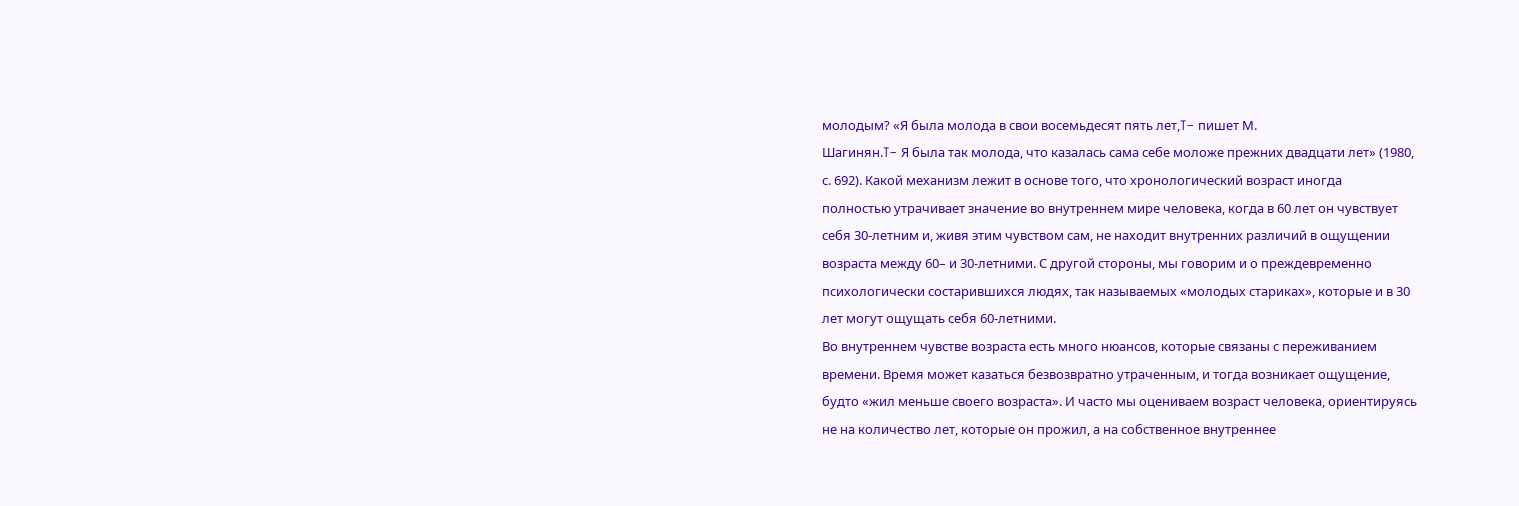молодым? «Я была молода в свои восемьдесят пять лет,T– пишет М.
Шагинян.T– Я была так молода, что казалась сама себе моложе прежних двадцати лет» (1980,
с. 692). Какой механизм лежит в основе того, что хронологический возраст иногда
полностью утрачивает значение во внутреннем мире человека, когда в 60 лет он чувствует
себя 30-летним и, живя этим чувством сам, не находит внутренних различий в ощущении
возраста между 60– и 30-летними. С другой стороны, мы говорим и о преждевременно
психологически состарившихся людях, так называемых «молодых стариках», которые и в 30
лет могут ощущать себя 60-летними.
Во внутреннем чувстве возраста есть много нюансов, которые связаны с переживанием
времени. Время может казаться безвозвратно утраченным, и тогда возникает ощущение,
будто «жил меньше своего возраста». И часто мы оцениваем возраст человека, ориентируясь
не на количество лет, которые он прожил, а на собственное внутреннее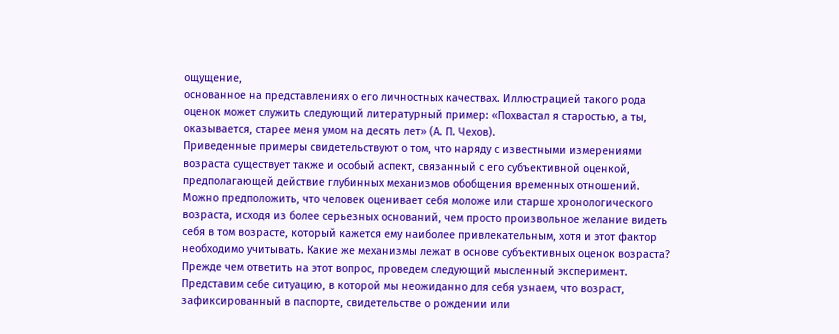ощущение,
основанное на представлениях о его личностных качествах. Иллюстрацией такого рода
оценок может служить следующий литературный пример: «Похвастал я старостью, а ты,
оказывается, старее меня умом на десять лет» (А. П. Чехов).
Приведенные примеры свидетельствуют о том, что наряду с известными измерениями
возраста существует также и особый аспект, связанный с его субъективной оценкой,
предполагающей действие глубинных механизмов обобщения временных отношений.
Можно предположить, что человек оценивает себя моложе или старше хронологического
возраста, исходя из более серьезных оснований, чем просто произвольное желание видеть
себя в том возрасте, который кажется ему наиболее привлекательным, хотя и этот фактор
необходимо учитывать. Какие же механизмы лежат в основе субъективных оценок возраста?
Прежде чем ответить на этот вопрос, проведем следующий мысленный эксперимент.
Представим себе ситуацию, в которой мы неожиданно для себя узнаем, что возраст,
зафиксированный в паспорте, свидетельстве о рождении или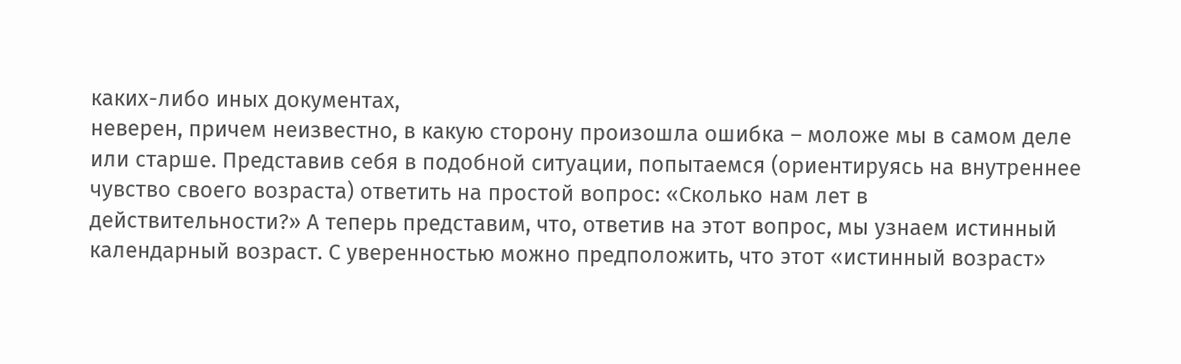каких-либо иных документах,
неверен, причем неизвестно, в какую сторону произошла ошибка – моложе мы в самом деле
или старше. Представив себя в подобной ситуации, попытаемся (ориентируясь на внутреннее
чувство своего возраста) ответить на простой вопрос: «Сколько нам лет в
действительности?» А теперь представим, что, ответив на этот вопрос, мы узнаем истинный
календарный возраст. С уверенностью можно предположить, что этот «истинный возраст»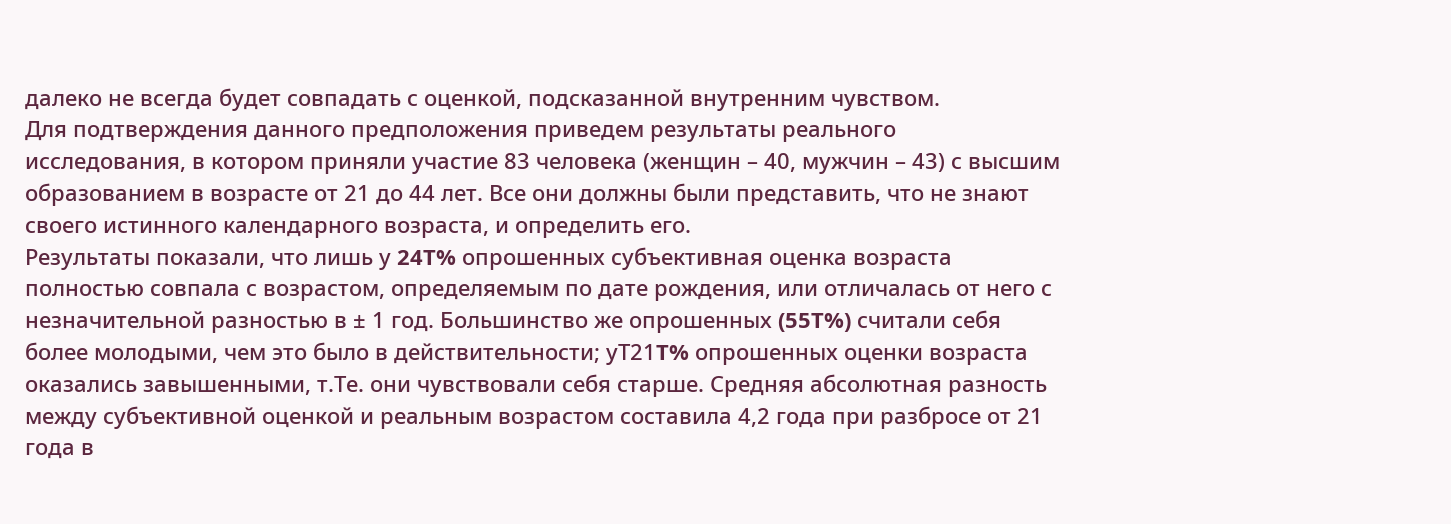далеко не всегда будет совпадать с оценкой, подсказанной внутренним чувством.
Для подтверждения данного предположения приведем результаты реального
исследования, в котором приняли участие 83 человека (женщин – 40, мужчин – 43) с высшим
образованием в возрасте от 21 до 44 лет. Все они должны были представить, что не знают
своего истинного календарного возраста, и определить его.
Результаты показали, что лишь у 24T% опрошенных субъективная оценка возраста
полностью совпала с возрастом, определяемым по дате рождения, или отличалась от него с
незначительной разностью в ± 1 год. Большинство же опрошенных (55T%) считали себя
более молодыми, чем это было в действительности; уT21T% опрошенных оценки возраста
оказались завышенными, т.Tе. они чувствовали себя старше. Средняя абсолютная разность
между субъективной оценкой и реальным возрастом составила 4,2 года при разбросе от 21
года в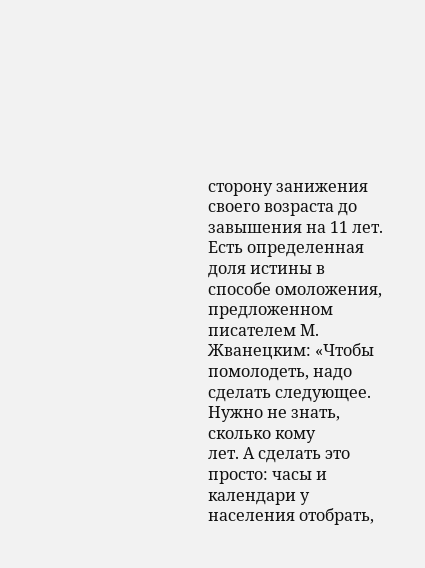сторону занижения своего возраста до завышения на 11 лет.
Есть определенная доля истины в способе омоложения, предложенном писателем М.
Жванецким: «Чтобы помолодеть, надо сделать следующее. Нужно не знать, сколько кому
лет. А сделать это просто: часы и календари у населения отобрать,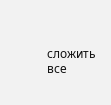сложить все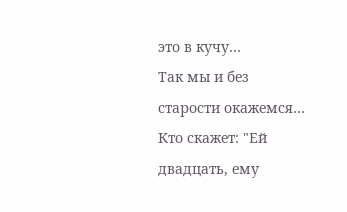это в кучу…
Так мы и без старости окажемся… Кто скажет: "Ей двадцать, ему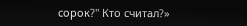сорок?" Кто считал?»